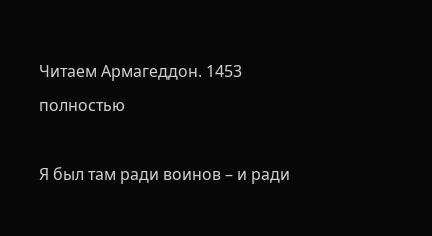Читаем Армагеддон. 1453 полностью

Я был там ради воинов – и ради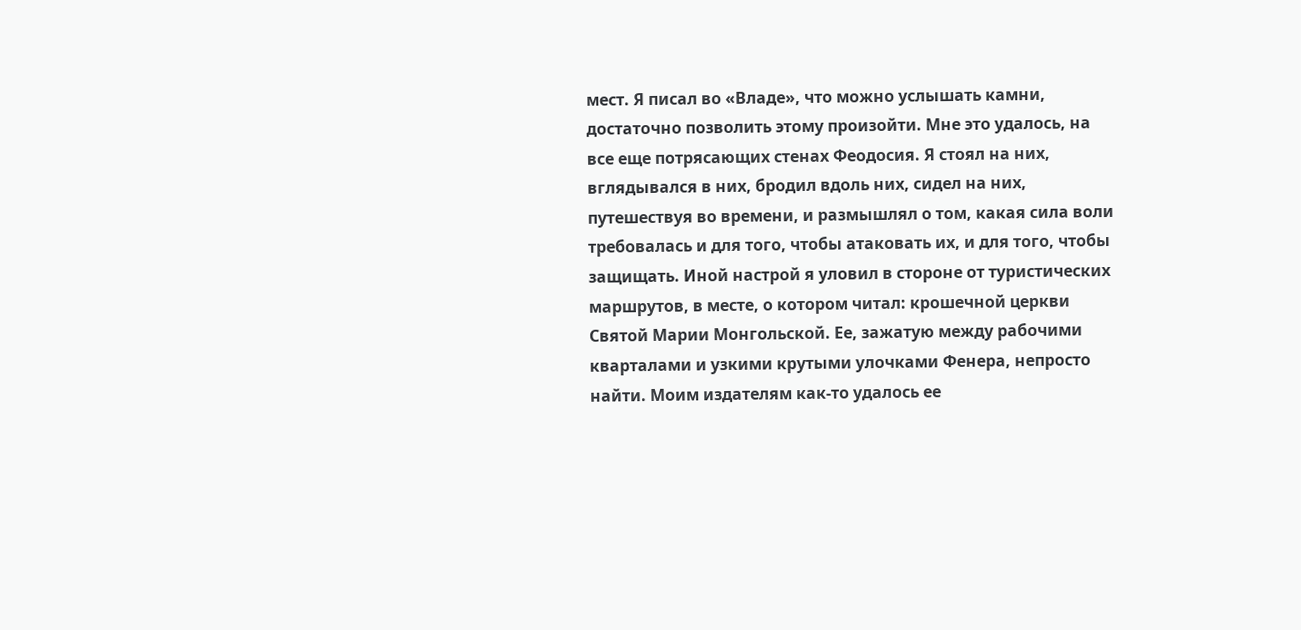мест. Я писал во «Владе», что можно услышать камни, достаточно позволить этому произойти. Мне это удалось, на все еще потрясающих стенах Феодосия. Я стоял на них, вглядывался в них, бродил вдоль них, сидел на них, путешествуя во времени, и размышлял о том, какая сила воли требовалась и для того, чтобы атаковать их, и для того, чтобы защищать. Иной настрой я уловил в стороне от туристических маршрутов, в месте, о котором читал: крошечной церкви Святой Марии Монгольской. Ее, зажатую между рабочими кварталами и узкими крутыми улочками Фенера, непросто найти. Моим издателям как-то удалось ее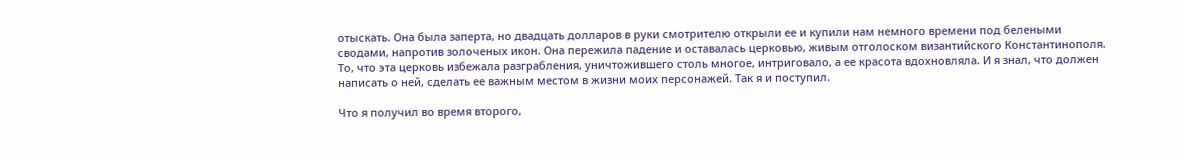отыскать. Она была заперта, но двадцать долларов в руки смотрителю открыли ее и купили нам немного времени под белеными сводами, напротив золоченых икон. Она пережила падение и оставалась церковью, живым отголоском византийского Константинополя. То, что эта церковь избежала разграбления, уничтожившего столь многое, интриговало, а ее красота вдохновляла. И я знал, что должен написать о ней, сделать ее важным местом в жизни моих персонажей. Так я и поступил.

Что я получил во время второго,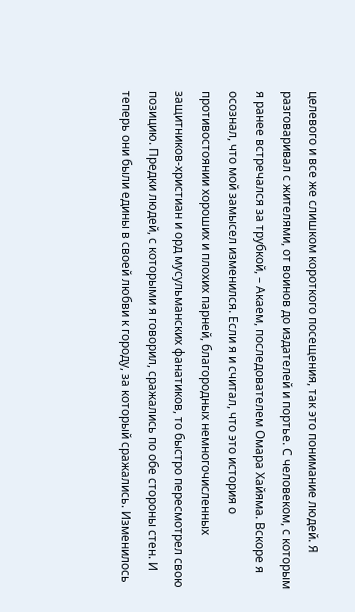целевого и все же слишком короткого посещения, так это понимание людей. Я разговаривал с жителями, от воинов до издателей и портье. С человеком, с которым я ранее встречался за трубкой, – Акаем, последователем Омара Хайяма. Вскоре я осознал, что мой замысел изменился. Если я и считал, что это история о противостоянии хороших и плохих парней, благородных немногочисленных защитников-христиан и орд мусульманских фанатиков, то быстро пересмотрел свою позицию. Предки людей, с которыми я говорил, сражались по обе стороны стен. И теперь они были едины в своей любви к городу, за который сражались. Изменилось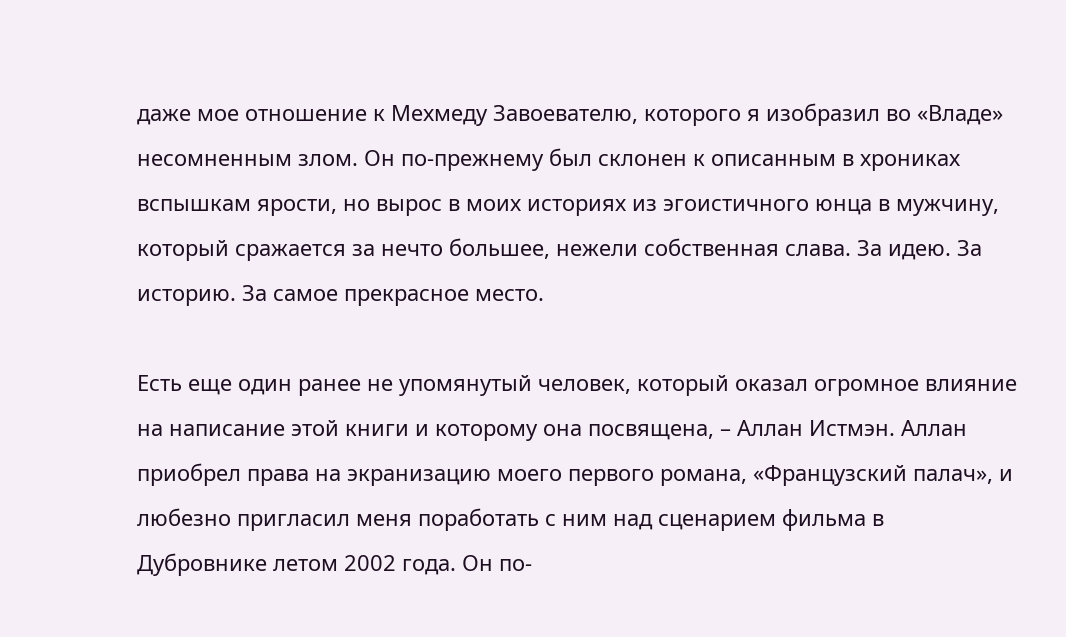даже мое отношение к Мехмеду Завоевателю, которого я изобразил во «Владе» несомненным злом. Он по-прежнему был склонен к описанным в хрониках вспышкам ярости, но вырос в моих историях из эгоистичного юнца в мужчину, который сражается за нечто большее, нежели собственная слава. За идею. За историю. За самое прекрасное место.

Есть еще один ранее не упомянутый человек, который оказал огромное влияние на написание этой книги и которому она посвящена, – Аллан Истмэн. Аллан приобрел права на экранизацию моего первого романа, «Французский палач», и любезно пригласил меня поработать с ним над сценарием фильма в Дубровнике летом 2002 года. Он по-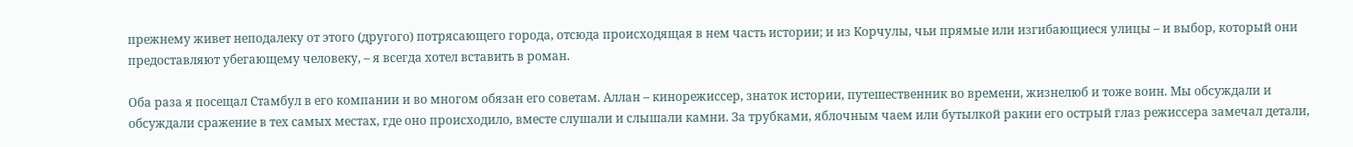прежнему живет неподалеку от этого (другого) потрясающего города, отсюда происходящая в нем часть истории; и из Корчулы, чьи прямые или изгибающиеся улицы – и выбор, который они предоставляют убегающему человеку, – я всегда хотел вставить в роман.

Оба раза я посещал Стамбул в его компании и во многом обязан его советам. Аллан – кинорежиссер, знаток истории, путешественник во времени, жизнелюб и тоже воин. Мы обсуждали и обсуждали сражение в тех самых местах, где оно происходило, вместе слушали и слышали камни. За трубками, яблочным чаем или бутылкой ракии его острый глаз режиссера замечал детали,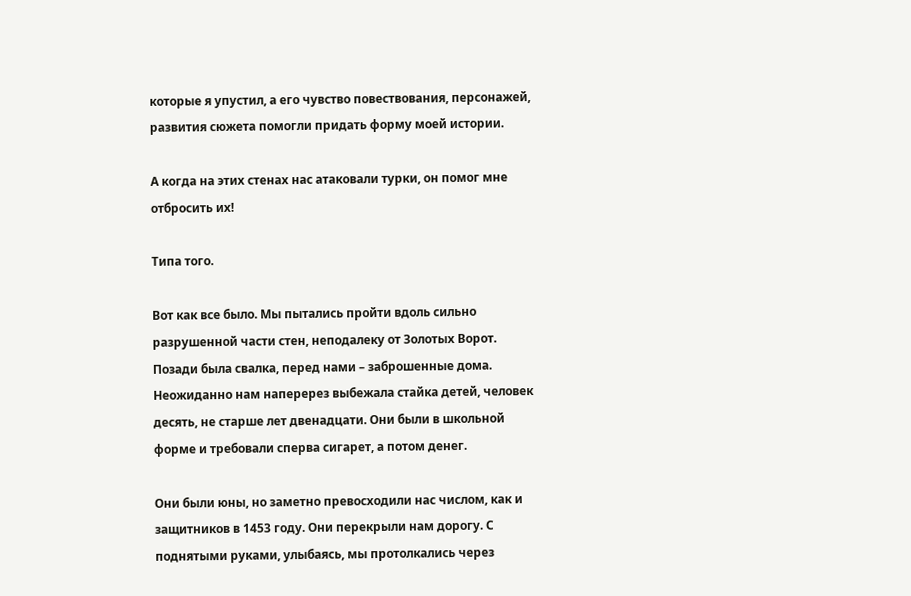которые я упустил, а его чувство повествования, персонажей, развития сюжета помогли придать форму моей истории.

А когда на этих стенах нас атаковали турки, он помог мне отбросить их!

Типа того.

Вот как все было. Мы пытались пройти вдоль сильно разрушенной части стен, неподалеку от Золотых Ворот. Позади была свалка, перед нами – заброшенные дома. Неожиданно нам наперерез выбежала стайка детей, человек десять, не старше лет двенадцати. Они были в школьной форме и требовали сперва сигарет, а потом денег.

Они были юны, но заметно превосходили нас числом, как и защитников в 1453 году. Они перекрыли нам дорогу. С поднятыми руками, улыбаясь, мы протолкались через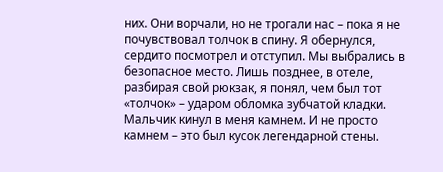них. Они ворчали, но не трогали нас – пока я не почувствовал толчок в спину. Я обернулся, сердито посмотрел и отступил. Мы выбрались в безопасное место. Лишь позднее, в отеле, разбирая свой рюкзак, я понял, чем был тот «толчок» – ударом обломка зубчатой кладки. Мальчик кинул в меня камнем. И не просто камнем – это был кусок легендарной стены.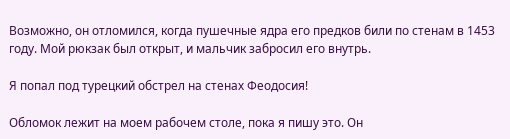Возможно, он отломился, когда пушечные ядра его предков били по стенам в 1453 году. Мой рюкзак был открыт, и мальчик забросил его внутрь.

Я попал под турецкий обстрел на стенах Феодосия!

Обломок лежит на моем рабочем столе, пока я пишу это. Он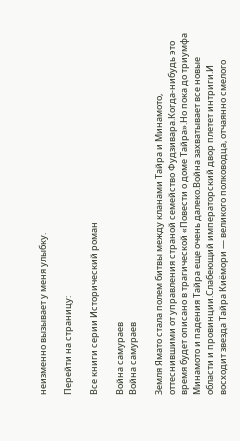неизменно вызывает у меня улыбку.

Перейти на страницу:

Все книги серии Исторический роман

Война самураев
Война самураев

Земля Ямато стала полем битвы между кланами Тайра и Минамото, оттеснившими от управления страной семейство Фудзивара.Когда-нибудь это время будет описано в трагической «Повести о доме Тайра».Но пока до триумфа Минамото и падения Тайра еще очень далеко.Война захватывает все новые области и провинции.Слабеющий императорский двор плетет интриги.И восходит звезда Тайра Киёмори — великого полководца, отчаянно смелого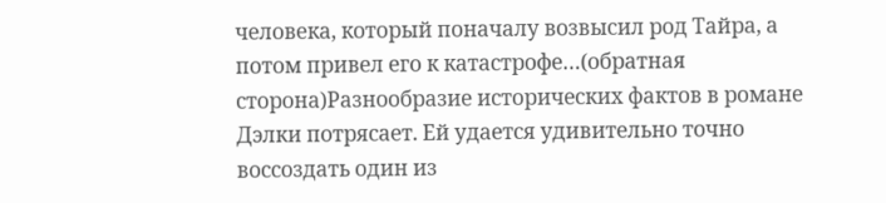человека, который поначалу возвысил род Тайра, а потом привел его к катастрофе…(обратная сторона)Разнообразие исторических фактов в романе Дэлки потрясает. Ей удается удивительно точно воссоздать один из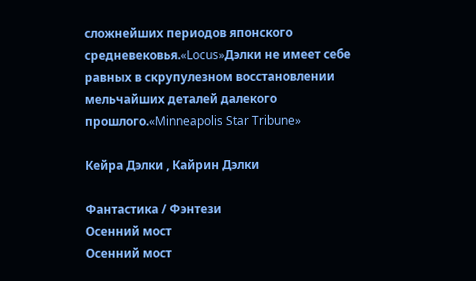сложнейших периодов японского средневековья.«Locus»Дэлки не имеет себе равных в скрупулезном восстановлении мельчайших деталей далекого прошлого.«Minneapolis Star Tribune»

Кейра Дэлки , Кайрин Дэлки

Фантастика / Фэнтези
Осенний мост
Осенний мост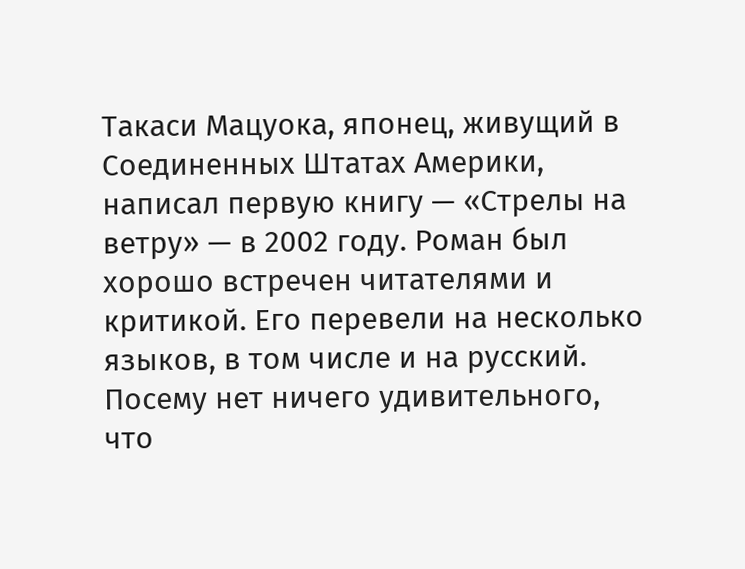Такаси Мацуока, японец, живущий в Соединенных Штатах Америки, написал первую книгу — «Стрелы на ветру» — в 2002 году. Роман был хорошо встречен читателями и критикой. Его перевели на несколько языков, в том числе и на русский. Посему нет ничего удивительного, что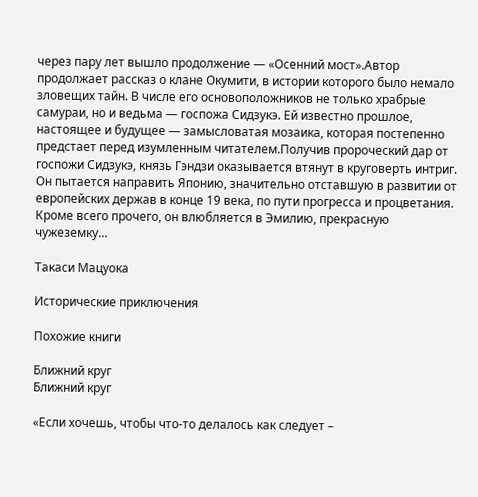через пару лет вышло продолжение — «Осенний мост».Автор продолжает рассказ о клане Окумити, в истории которого было немало зловещих тайн. В числе его основоположников не только храбрые самураи, но и ведьма — госпожа Сидзукэ. Ей известно прошлое, настоящее и будущее — замысловатая мозаика, которая постепенно предстает перед изумленным читателем.Получив пророческий дар от госпожи Сидзукэ, князь Гэндзи оказывается втянут в круговерть интриг. Он пытается направить Японию, значительно отставшую в развитии от европейских держав в конце 19 века, по пути прогресса и процветания. Кроме всего прочего, он влюбляется в Эмилию, прекрасную чужеземку…

Такаси Мацуока

Исторические приключения

Похожие книги

Ближний круг
Ближний круг

«Если хочешь, чтобы что-то делалось как следует –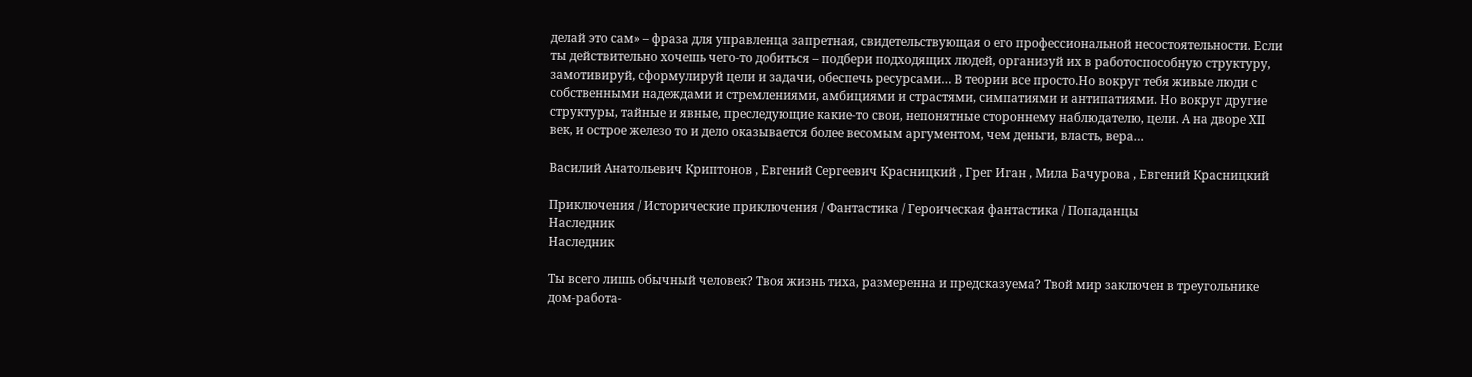делай это сам» – фраза для управленца запретная, свидетельствующая о его профессиональной несостоятельности. Если ты действительно хочешь чего-то добиться – подбери подходящих людей, организуй их в работоспособную структуру, замотивируй, сформулируй цели и задачи, обеспечь ресурсами… В теории все просто.Но вокруг тебя живые люди с собственными надеждами и стремлениями, амбициями и страстями, симпатиями и антипатиями. Но вокруг другие структуры, тайные и явные, преследующие какие-то свои, непонятные стороннему наблюдателю, цели. А на дворе XII век, и острое железо то и дело оказывается более весомым аргументом, чем деньги, власть, вера…

Василий Анатольевич Криптонов , Евгений Сергеевич Красницкий , Грег Иган , Мила Бачурова , Евгений Красницкий

Приключения / Исторические приключения / Фантастика / Героическая фантастика / Попаданцы
Наследник
Наследник

Ты всего лишь обычный человек? Твоя жизнь тиха, размеренна и предсказуема? Твой мир заключен в треугольнике дом-работа-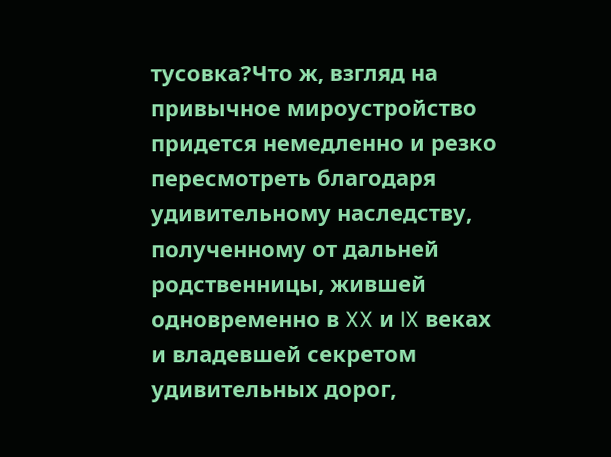тусовка?Что ж, взгляд на привычное мироустройство придется немедленно и резко пересмотреть благодаря удивительному наследству, полученному от дальней родственницы, жившей одновременно в XX и IX веках и владевшей секретом удивительных дорог,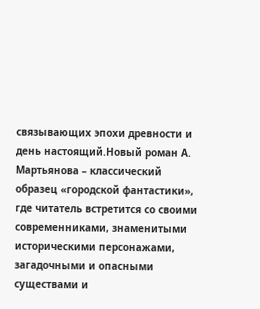связывающих эпохи древности и день настоящий.Новый роман А. Мартьянова – классический образец «городской фантастики», где читатель встретится со своими современниками, знаменитыми историческими персонажами, загадочными и опасными существами и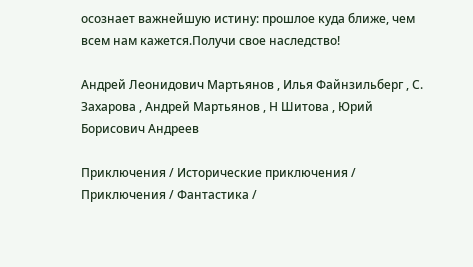осознает важнейшую истину: прошлое куда ближе, чем всем нам кажется.Получи свое наследство!

Андрей Леонидович Мартьянов , Илья Файнзильберг , С. Захарова , Андрей Мартьянов , Н Шитова , Юрий Борисович Андреев

Приключения / Исторические приключения / Приключения / Фантастика /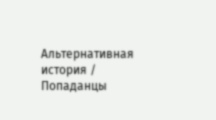Альтернативная история / Попаданцы